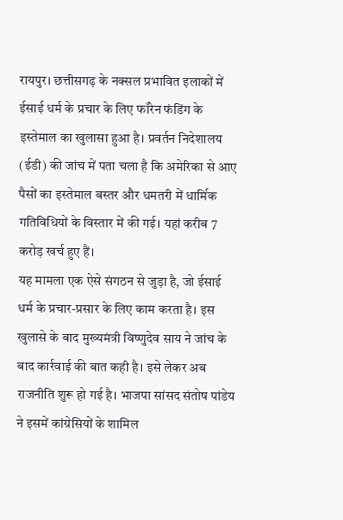रायपुर। छत्तीसगढ़ के नक्सल प्रभावित इलाकों में ईसाई धर्म के प्रचार के लिए फॉरेन फंडिंग के इस्तेमाल का खुलासा हुआ है। प्रवर्तन निदेशालय (ईडी) की जांच में पता चला है कि अमेरिका से आए पैसों का इस्तेमाल बस्तर और धमतरी में धार्मिक गतिविधियों के विस्तार में की गई। यहां करीब 7 करोड़ खर्च हुए हैं।
यह मामला एक ऐसे संगठन से जुड़ा है, जो ईसाई धर्म के प्रचार-प्रसार के लिए काम करता है। इस खुलासे के बाद मुख्यमंत्री विष्णुदेव साय ने जांच के बाद कार्रवाई की बात कही है। इसे लेकर अब राजनीति शुरू हो गई है। भाजपा सांसद संतोष पांडेय ने इसमें कांग्रेसियों के शामिल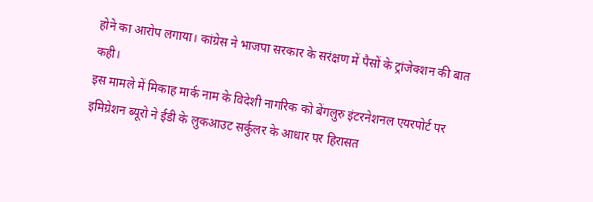होने का आरोप लगाया। कांग्रेस ने भाजपा सरकार के सरंक्षण में पैसों के ट्रांजेक्शन की बात कही।
इस मामले में मिकाह मार्क नाम के विदेशी नागरिक को बेंगलुरु इंटरनेशनल एयरपोर्ट पर इमिग्रेशन ब्यूरो ने ईडी के लुकआउट सर्कुलर के आधार पर हिरासत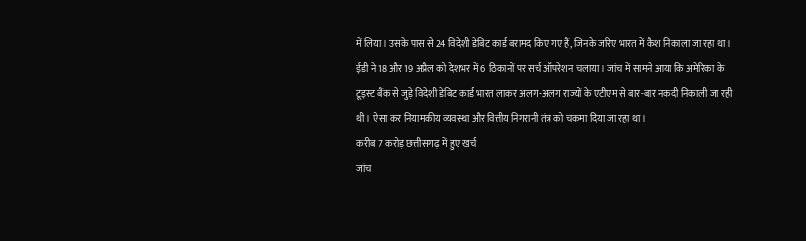में लिया। उसके पास से 24 विदेशी डेबिट कार्ड बरामद किए गए हैं, जिनके जरिए भारत में कैश निकाला जा रहा था।
ईडी ने 18 और 19 अप्रैल को देशभर में 6 ठिकानों पर सर्च ऑपरेशन चलाया। जांच में सामने आया कि अमेरिका के टूइस्ट बैंक से जुड़े विदेशी डेबिट कार्ड भारत लाकर अलग-अलग राज्यों के एटीएम से बार-बार नकदी निकाली जा रही थी। ऐसा कर नियामकीय व्यवस्था और वित्तीय निगरानी तंत्र को चकमा दिया जा रहा था।
करीब 7 करोड़ छत्तीसगढ़ में हुए खर्च
जांच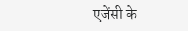एजेंसी के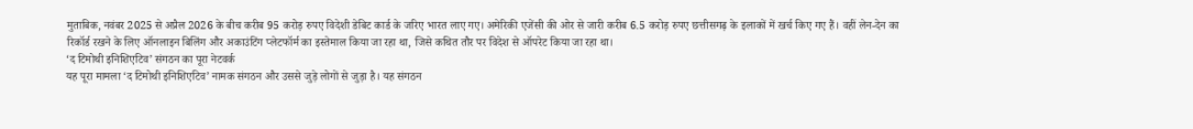मुताबिक, नवंबर 2025 से अप्रैल 2026 के बीच करीब 95 करोड़ रुपए विदेशी डेबिट कार्ड के जरिए भारत लाए गए। अमेरिकी एजेंसी की ओर से जारी करीब 6.5 करोड़ रुपए छत्तीसगढ़ के इलाकों में खर्च किए गए हैं। वहीं लेन-देन का रिकॉर्ड रखने के लिए ऑनलाइन बिलिंग और अकाउंटिंग प्लेटफॉर्म का इस्तेमाल किया जा रहा था, जिसे कथित तौर पर विदेश से ऑपरेट किया जा रहा था।
‘द टिमोथी इनिशिएटिव’ संगठन का पूरा नेटवर्क
यह पूरा मामला ‘द टिमोथी इनिशिएटिव’ नामक संगठन और उससे जुड़े लोगों से जुड़ा है। यह संगठन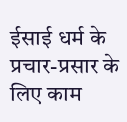ईसाई धर्म के प्रचार-प्रसार के लिए काम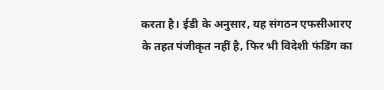करता है। ईडी के अनुसार, यह संगठन एफसीआरए के तहत पंजीकृत नहीं है, फिर भी विदेशी फंडिंग का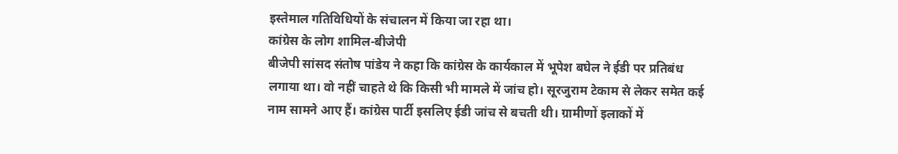इस्तेमाल गतिविधियों के संचालन में किया जा रहा था।
कांग्रेस के लोग शामिल-बीजेपी
बीजेपी सांसद संतोष पांडेय ने कहा कि कांग्रेस के कार्यकाल में भूपेश बघेल ने ईडी पर प्रतिबंध लगाया था। वो नहीं चाहते थे कि किसी भी मामले में जांच हो। सूरजुराम टेकाम से लेकर समेत कई नाम सामने आए हैं। कांग्रेस पार्टी इसलिए ईडी जांच से बचती थी। ग्रामीणों इलाकों में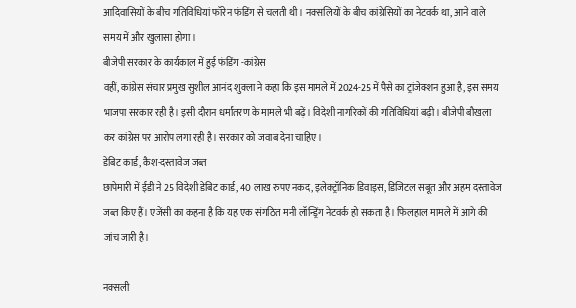आदिवासियों के बीच गतिविधियां फॉरेन फंडिंग से चलती थी। नक्सलियों के बीच कांग्रेसियों का नेटवर्क था, आने वाले समय में और खुलासा होगा।
बीजेपी सरकार के कार्यकाल में हुई फंडिंग -कांग्रेस
वहीं, कांग्रेस संचार प्रमुख सुशील आनंद शुक्ला ने कहा कि इस मामले में 2024-25 में पैसे का ट्रांजेक्शन हुआ है, इस समय भाजपा सरकार रही है। इसी दौरान धर्मांतरण के मामले भी बढ़ें। विदेशी नागरिकों की गतिविधियां बढ़ी। बीजेपी बौखला कर कांग्रेस पर आरोप लगा रही है। सरकार को जवाब देना चाहिए।
डेबिट कार्ड, कैश-दस्तावेज जब्त
छापेमारी में ईडी ने 25 विदेशी डेबिट कार्ड, 40 लाख रुपए नकद, इलेक्ट्रॉनिक डिवाइस, डिजिटल सबूत और अहम दस्तावेज जब्त किए हैं। एजेंसी का कहना है कि यह एक संगठित मनी लॉन्ड्रिंग नेटवर्क हो सकता है। फिलहाल मामले में आगे की जांच जारी है।

नक्सली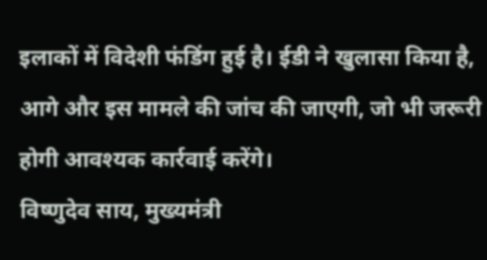इलाकों में विदेशी फंडिंग हुई है। ईडी ने खुलासा किया है, आगे और इस मामले की जांच की जाएगी, जो भी जरूरी होगी आवश्यक कार्रवाई करेंगे।
विष्णुदेव साय, मुख्यमंत्री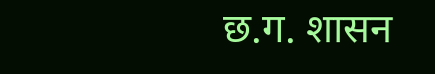छ.ग. शासन